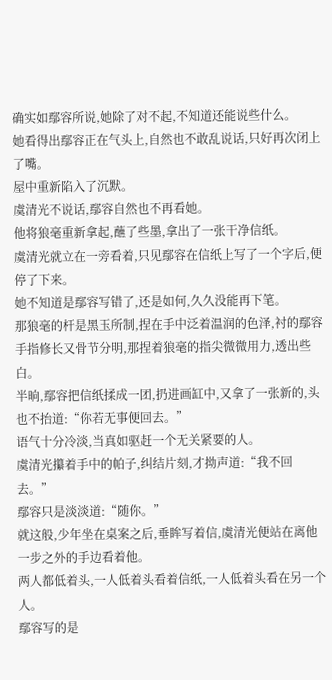确实如鄢容所说,她除了对不起,不知道还能说些什么。
她看得出鄢容正在气头上,自然也不敢乱说话,只好再次闭上了嘴。
屋中重新陷入了沉默。
虞清光不说话,鄢容自然也不再看她。
他将狼毫重新拿起,蘸了些墨,拿出了一张干净信纸。
虞清光就立在一旁看着,只见鄢容在信纸上写了一个字后,便停了下来。
她不知道是鄢容写错了,还是如何,久久没能再下笔。
那狼毫的杆是黑玉所制,捏在手中泛着温润的色泽,衬的鄢容手指修长又骨节分明,那捏着狼毫的指尖微微用力,透出些白。
半晌,鄢容把信纸揉成一团,扔进画缸中,又拿了一张新的,头也不抬道:“你若无事便回去。”
语气十分冷淡,当真如驱赶一个无关紧要的人。
虞清光攥着手中的帕子,纠结片刻,才拗声道:“我不回去。”
鄢容只是淡淡道:“随你。”
就这般,少年坐在桌案之后,垂眸写着信,虞清光便站在离他一步之外的手边看着他。
两人都低着头,一人低着头看着信纸,一人低着头看在另一个人。
鄢容写的是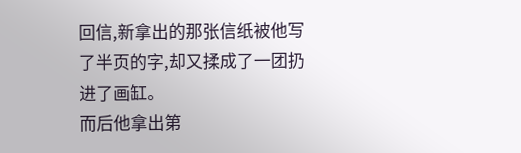回信,新拿出的那张信纸被他写了半页的字,却又揉成了一团扔进了画缸。
而后他拿出第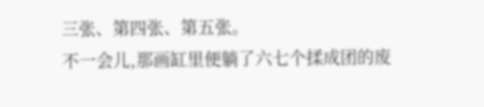三张、第四张、第五张。
不一会儿,那画缸里便躺了六七个揉成团的废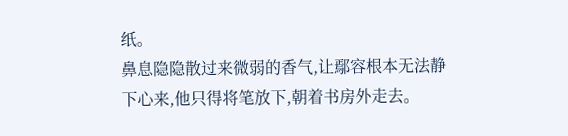纸。
鼻息隐隐散过来微弱的香气,让鄢容根本无法静下心来,他只得将笔放下,朝着书房外走去。